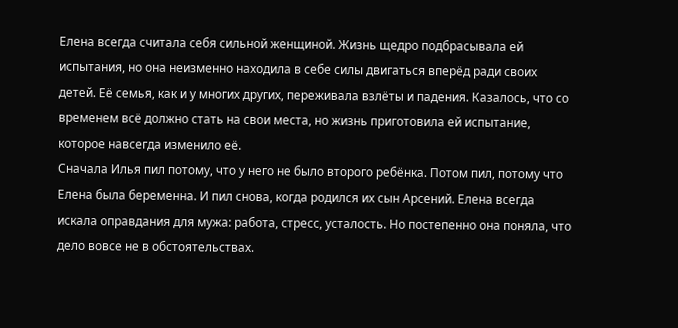Елена всегда считала себя сильной женщиной. Жизнь щедро подбрасывала ей испытания, но она неизменно находила в себе силы двигаться вперёд ради своих детей. Её семья, как и у многих других, переживала взлёты и падения. Казалось, что со временем всё должно стать на свои места, но жизнь приготовила ей испытание, которое навсегда изменило её.
Сначала Илья пил потому, что у него не было второго ребёнка. Потом пил, потому что Елена была беременна. И пил снова, когда родился их сын Арсений. Елена всегда искала оправдания для мужа: работа, стресс, усталость. Но постепенно она поняла, что дело вовсе не в обстоятельствах.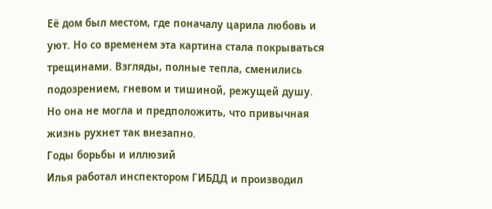Её дом был местом, где поначалу царила любовь и уют. Но со временем эта картина стала покрываться трещинами. Взгляды, полные тепла, сменились подозрением, гневом и тишиной, режущей душу. Но она не могла и предположить, что привычная жизнь рухнет так внезапно.
Годы борьбы и иллюзий
Илья работал инспектором ГИБДД и производил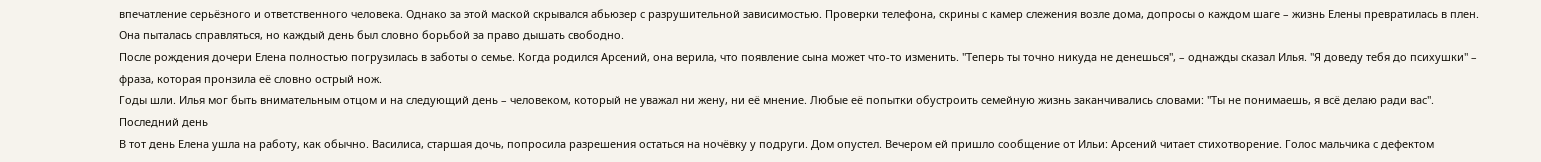впечатление серьёзного и ответственного человека. Однако за этой маской скрывался абьюзер с разрушительной зависимостью. Проверки телефона, скрины с камер слежения возле дома, допросы о каждом шаге – жизнь Елены превратилась в плен. Она пыталась справляться, но каждый день был словно борьбой за право дышать свободно.
После рождения дочери Елена полностью погрузилась в заботы о семье. Когда родился Арсений, она верила, что появление сына может что-то изменить. "Теперь ты точно никуда не денешься", – однажды сказал Илья. "Я доведу тебя до психушки" – фраза, которая пронзила её словно острый нож.
Годы шли. Илья мог быть внимательным отцом и на следующий день – человеком, который не уважал ни жену, ни её мнение. Любые её попытки обустроить семейную жизнь заканчивались словами: "Ты не понимаешь, я всё делаю ради вас".
Последний день
В тот день Елена ушла на работу, как обычно. Василиса, старшая дочь, попросила разрешения остаться на ночёвку у подруги. Дом опустел. Вечером ей пришло сообщение от Ильи: Арсений читает стихотворение. Голос мальчика с дефектом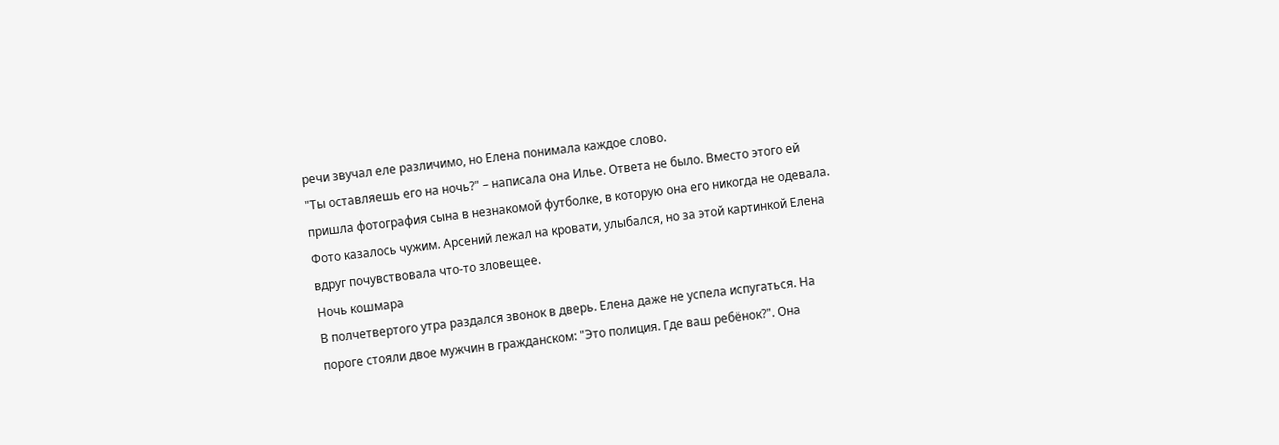речи звучал еле различимо, но Елена понимала каждое слово.
"Ты оставляешь его на ночь?" – написала она Илье. Ответа не было. Вместо этого ей пришла фотография сына в незнакомой футболке, в которую она его никогда не одевала. Фото казалось чужим. Арсений лежал на кровати, улыбался, но за этой картинкой Елена вдруг почувствовала что-то зловещее.
Ночь кошмара
В полчетвертого утра раздался звонок в дверь. Елена даже не успела испугаться. На пороге стояли двое мужчин в гражданском: "Это полиция. Где ваш ребёнок?". Она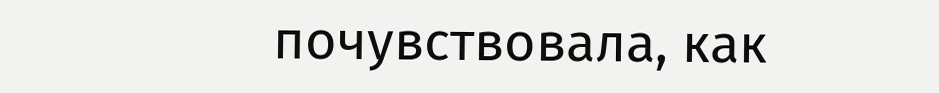почувствовала, как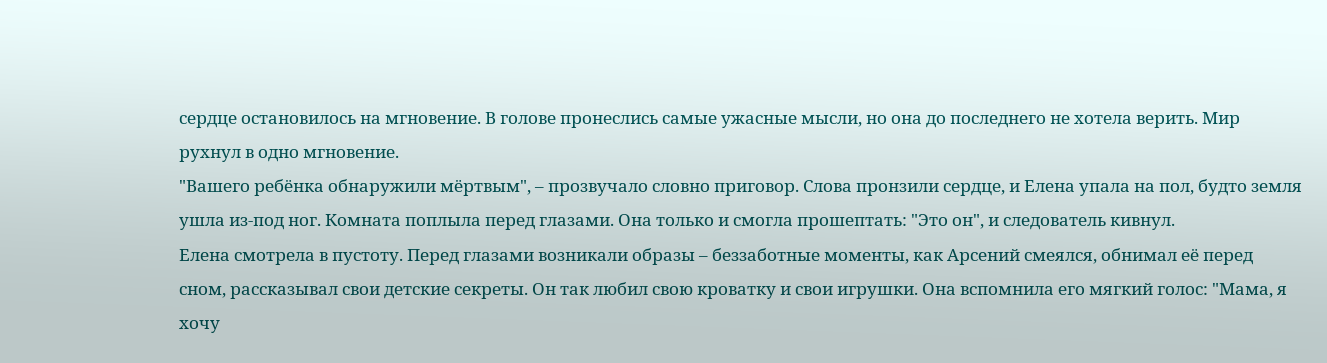сердце остановилось на мгновение. В голове пронеслись самые ужасные мысли, но она до последнего не хотела верить. Мир рухнул в одно мгновение.
"Вашего ребёнка обнаружили мёртвым", – прозвучало словно приговор. Слова пронзили сердце, и Елена упала на пол, будто земля ушла из-под ног. Комната поплыла перед глазами. Она только и смогла прошептать: "Это он", и следователь кивнул.
Елена смотрела в пустоту. Перед глазами возникали образы – беззаботные моменты, как Арсений смеялся, обнимал её перед сном, рассказывал свои детские секреты. Он так любил свою кроватку и свои игрушки. Она вспомнила его мягкий голос: "Мама, я хочу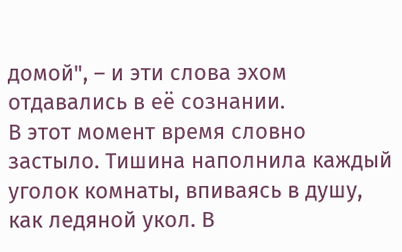домой", – и эти слова эхом отдавались в её сознании.
В этот момент время словно застыло. Тишина наполнила каждый уголок комнаты, впиваясь в душу, как ледяной укол. В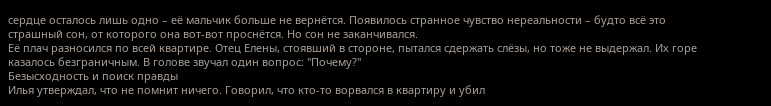сердце осталось лишь одно – её мальчик больше не вернётся. Появилось странное чувство нереальности – будто всё это страшный сон, от которого она вот-вот проснётся. Но сон не заканчивался.
Её плач разносился по всей квартире. Отец Елены, стоявший в стороне, пытался сдержать слёзы, но тоже не выдержал. Их горе казалось безграничным. В голове звучал один вопрос: "Почему?"
Безысходность и поиск правды
Илья утверждал, что не помнит ничего. Говорил, что кто-то ворвался в квартиру и убил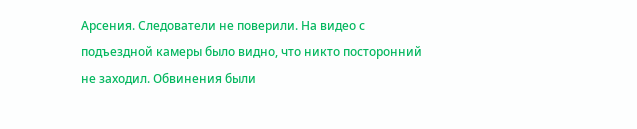Арсения. Следователи не поверили. На видео с подъездной камеры было видно, что никто посторонний не заходил. Обвинения были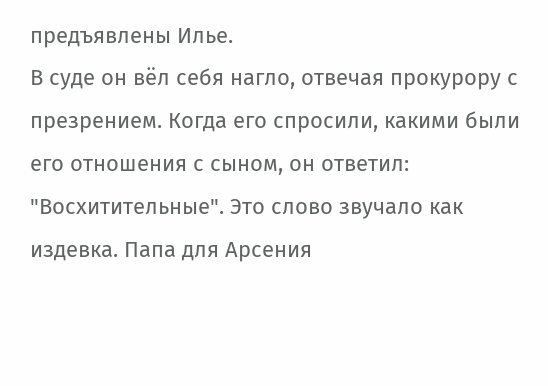предъявлены Илье.
В суде он вёл себя нагло, отвечая прокурору с презрением. Когда его спросили, какими были его отношения с сыном, он ответил: "Восхитительные". Это слово звучало как издевка. Папа для Арсения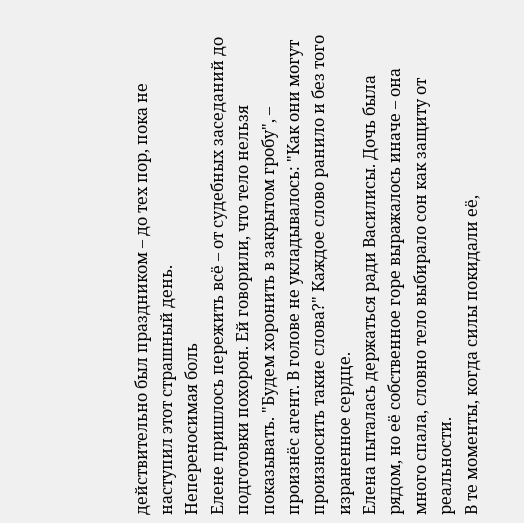действительно был праздником – до тех пор, пока не наступил этот страшный день.
Непереносимая боль
Елене пришлось пережить всё – от судебных заседаний до подготовки похорон. Ей говорили, что тело нельзя показывать. "Будем хоронить в закрытом гробу", – произнёс агент. В голове не укладывалось: "Как они могут произносить такие слова?" Каждое слово ранило и без того израненное сердце.
Елена пыталась держаться ради Василисы. Дочь была рядом, но её собственное горе выражалось иначе – она много спала, словно тело выбирало сон как защиту от реальности.
В те моменты, когда силы покидали её,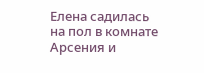Елена садилась на пол в комнате Арсения и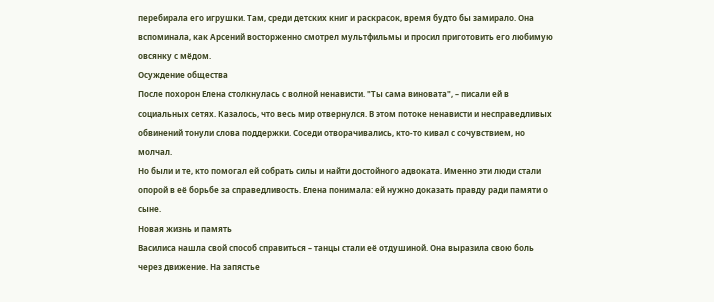перебирала его игрушки. Там, среди детских книг и раскрасок, время будто бы замирало. Она вспоминала, как Арсений восторженно смотрел мультфильмы и просил приготовить его любимую овсянку с мёдом.
Осуждение общества
После похорон Елена столкнулась с волной ненависти. "Ты сама виновата", – писали ей в социальных сетях. Казалось, что весь мир отвернулся. В этом потоке ненависти и несправедливых обвинений тонули слова поддержки. Соседи отворачивались, кто-то кивал с сочувствием, но молчал.
Но были и те, кто помогал ей собрать силы и найти достойного адвоката. Именно эти люди стали опорой в её борьбе за справедливость. Елена понимала: ей нужно доказать правду ради памяти о сыне.
Новая жизнь и память
Василиса нашла свой способ справиться – танцы стали её отдушиной. Она выразила свою боль через движение. На запястье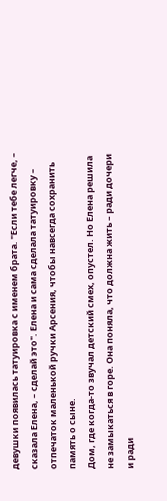девушки появилась татуировка с именем брата. "Если тебе легче, – сказала Елена, – сделай это". Елена и сама сделала татуировку – отпечаток маленькой ручки Арсения, чтобы навсегда сохранить память о сыне.
Дом, где когда-то звучал детский смех, опустел. Но Елена решила не замыкаться в горе. Она поняла, что должна жить – ради дочери и ради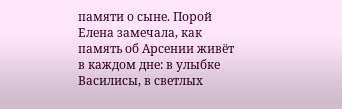памяти о сыне. Порой Елена замечала, как память об Арсении живёт в каждом дне: в улыбке Василисы, в светлых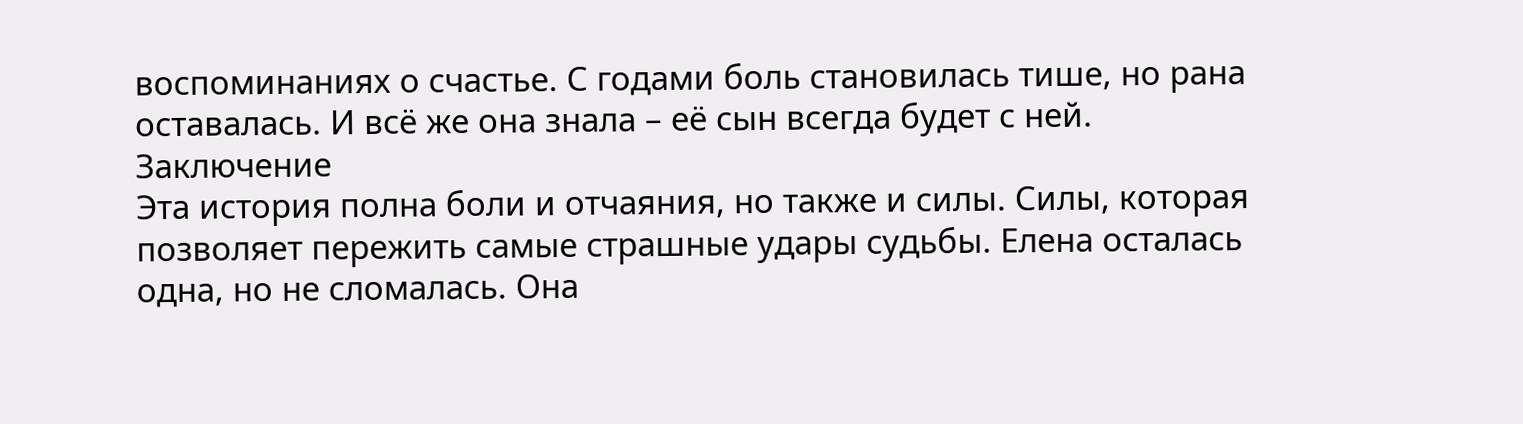воспоминаниях о счастье. С годами боль становилась тише, но рана оставалась. И всё же она знала – её сын всегда будет с ней.
Заключение
Эта история полна боли и отчаяния, но также и силы. Силы, которая позволяет пережить самые страшные удары судьбы. Елена осталась одна, но не сломалась. Она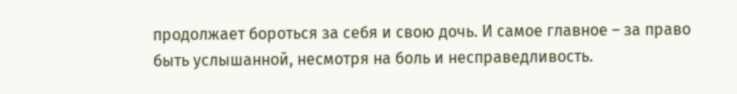продолжает бороться за себя и свою дочь. И самое главное – за право быть услышанной, несмотря на боль и несправедливость.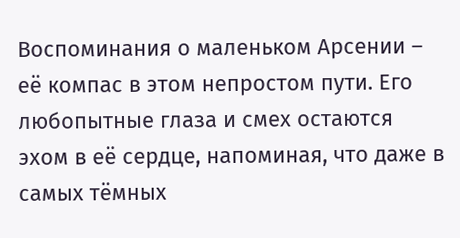Воспоминания о маленьком Арсении – её компас в этом непростом пути. Его любопытные глаза и смех остаются эхом в её сердце, напоминая, что даже в самых тёмных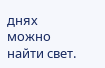днях можно найти свет.